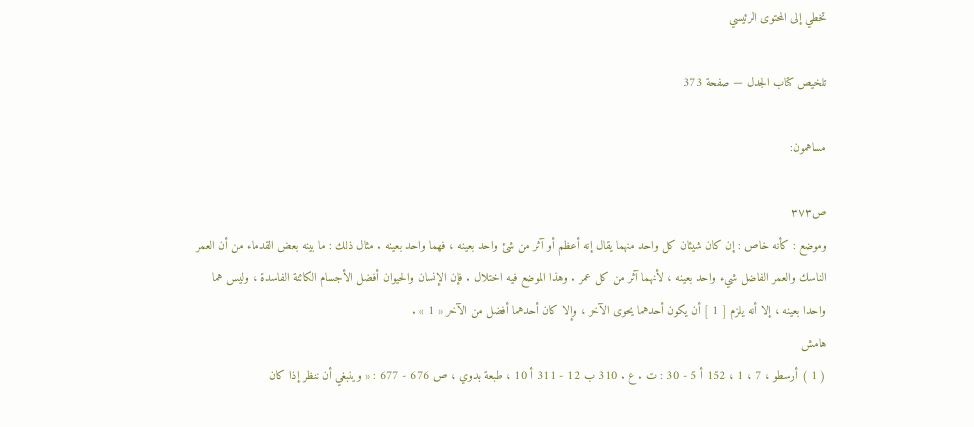تخطي إلى المحتوى الرئيسي

تلخيص كتاب الجدل — صفحة 373

مساهمون:

ص٣٧٣
وموضع : كأنه خاص : إن كان شيئان كل واحد منهما يقال إنه أعظم أو آثر من شئ واحد بعينه ، فهما واحد بعينه . مثال ذلك : ما بينه بعض القدماء من أن العمر الناسك والعمر الفاضل شيء واحد بعينه ، لأنهما آثر من كل عمر . وهذا الموضع فيه اختلال . فإن الإنسان والحيوان أفضل الأجسام الكائنة الفاسدة ، وليس هما واحدا بعينه ، إلا أنه يلزم [ 1 ] أن يكون أحدهما يحوى الآخر ، وإلا كان أحدهما أفضل من الآخر « 1 » .
هامش
( 1 ) أرسطو ، 7 ، 1 ، 152 أ 5 - 30 : ت . ع . 310 ب 12 - 311 أ 10 ، طبعة بدوي ، ص 676 - 677 : « وينبغي أن ننظر إذا كان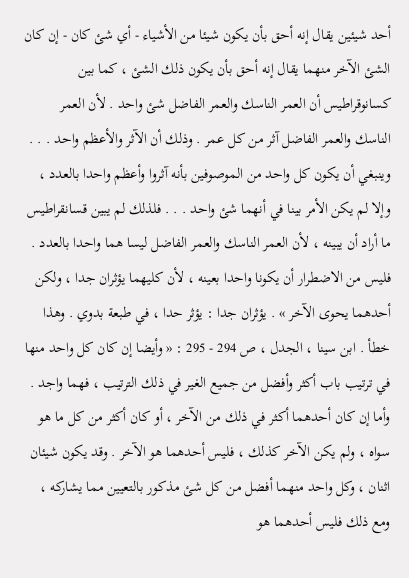أحد شيئين يقال إنه أحق بأن يكون شيئا من الأشياء - أي شئ كان - إن كان الشئ الآخر منهما يقال إنه أحق بأن يكون ذلك الشئ ، كما بين كسانوقراطيس أن العمر الناسك والعمر الفاضل شئ واحد . لأن العمر الناسك والعمر الفاضل آثر من كل عمر . وذلك أن الآثر والأعظم واحد . . . وينبغي أن يكون كل واحد من الموصوفين بأنه آثروا وأعظم واحدا بالعدد ، وإلا لم يكن الأمر بينا في أنهما شئ واحد . . . فلذلك لم يبين قسانقراطيس ما أراد أن يبينه ، لأن العمر الناسك والعمر الفاضل ليسا هما واحدا بالعدد . فليس من الاضطرار أن يكونا واحدا بعينه ، لأن كليهما يؤثران جدا ، ولكن أحدهما يحوى الآخر » . يؤثران جدا : يؤثر حدا ، في طبعة بدوي . وهذا خطأ . ابن سينا ، الجدل ، ص 294 - 295 : « وأيضا إن كان كل واحد منها في ترتيب باب أكثر وأفضل من جميع الغير في ذلك الترتيب ، فهما واجد . وأما إن كان أحدهما أكثر في ذلك من الآخر ، أو كان أكثر من كل ما هو سواه ، ولم يكن الآخر كذلك ، فليس أحدهما هو الآخر . وقد يكون شيئان اثنان ، وكل واحد منهما أفضل من كل شئ مذكور بالتعيين مما يشاركه ، ومع ذلك فليس أحدهما هو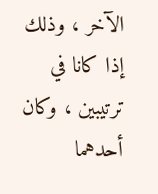الآخر ، وذلك إذا كانا في ترتيبين ، وكان أحدهما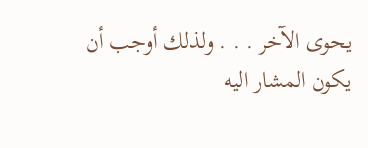يحوى الآخر . . . ولذلك أوجب أن يكون المشار اليه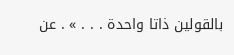بالقولين ذاتا واحدة . . . » . عن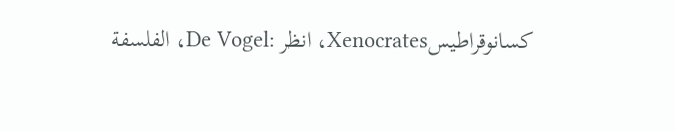كسانوقراطيسXenocrates، انظر :De Vogel، الفلسفة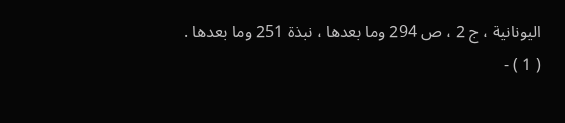اليونانية ، ج 2 ، ص 294 وما بعدها ، نبذة 251 وما بعدها .
( 1 ) -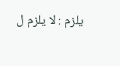يلزم : لا يلزم ل